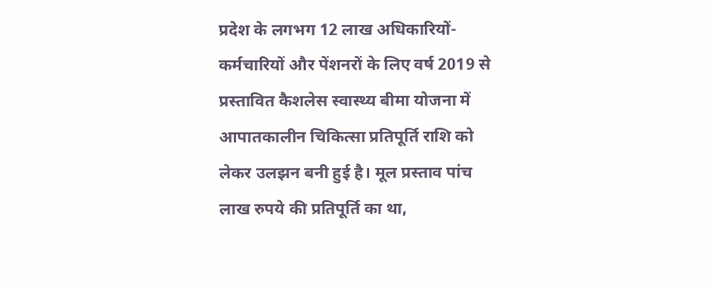प्रदेश के लगभग 12 लाख अधिकारियों-कर्मचारियों और पेंशनरों के लिए वर्ष 2019 से प्रस्तावित कैशलेस स्वास्थ्य बीमा योजना में आपातकालीन चिकित्सा प्रतिपूर्ति राशि को लेकर उलझन बनी हुई है। मूल प्रस्ताव पांच लाख रुपये की प्रतिपूर्ति का था,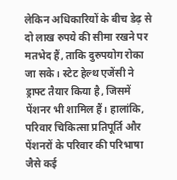लेकिन अधिकारियों के बीच डेढ़ से दो लाख रुपये की सीमा रखने पर मतभेद हैं, ताकि दुरुपयोग रोका जा सके। स्टेट हेल्थ एजेंसी ने ड्राफ्ट तैयार किया है, जिसमें पेंशनर भी शामिल हैं। हालांकि, परिवार चिकित्सा प्रतिपूर्ति और पेंशनरों के परिवार की परिभाषा जैसे कई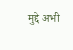मुद्दे अभी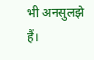भी अनसुलझे हैं।